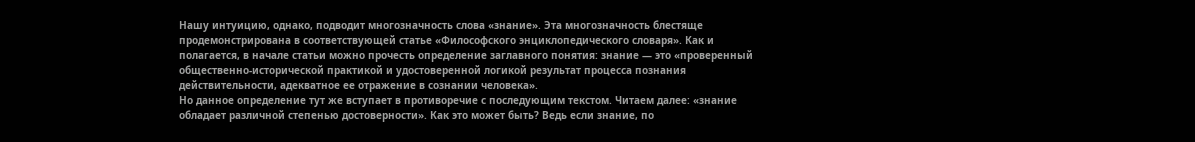Нашу интуицию, однако, подводит многозначность слова «знание». Эта многозначность блестяще продемонстрирована в соответствующей статье «Философского энциклопедического словаря». Как и полагается, в начале статьи можно прочесть определение заглавного понятия: знание — это «проверенный общественно-исторической практикой и удостоверенной логикой результат процесса познания действительности, адекватное ее отражение в сознании человека».
Но данное определение тут же вступает в противоречие с последующим текстом. Читаем далее: «знание обладает различной степенью достоверности». Как это может быть? Ведь если знание, по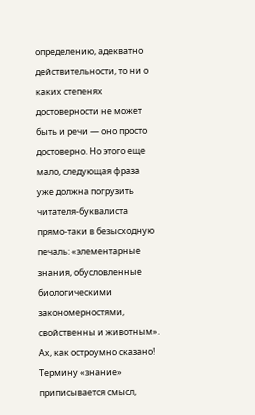определению, адекватно действительности, то ни о каких степенях достоверности не может быть и речи — оно просто достоверно. Но этого еще мало, следующая фраза уже должна погрузить читателя-буквалиста прямо-таки в безысходную печаль: «элементарные знания, обусловленные биологическими закономерностями, свойственны и животным». Ах, как остроумно сказано! Термину «знание» приписывается смысл,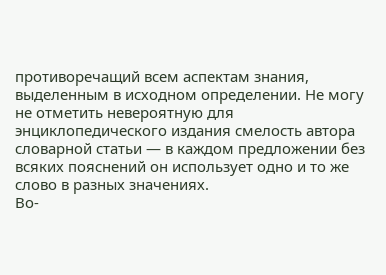противоречащий всем аспектам знания, выделенным в исходном определении. Не могу не отметить невероятную для энциклопедического издания смелость автора словарной статьи — в каждом предложении без всяких пояснений он использует одно и то же слово в разных значениях.
Во-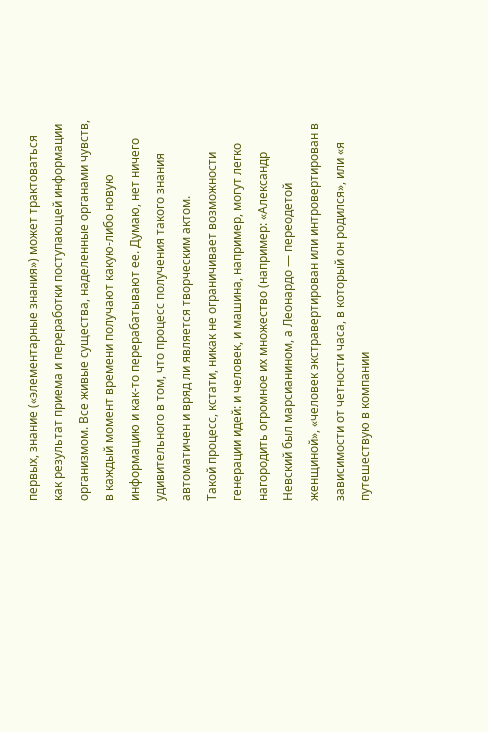первых, знание («элементарные знания») может трактоваться как результат приема и переработки поступающей информации организмом. Все живые существа, наделенные органами чувств, в каждый момент времени получают какую-либо новую информацию и как-то перерабатывают ее. Думаю, нет ничего удивительного в том, что процесс получения такого знания автоматичен и вряд ли является творческим актом.
Такой процесс, кстати, никак не ограничивает возможности генерации идей: и человек, и машина, например, могут легко нагородить огромное их множество (например: «Александр Невский был марсианином, а Леонардо — переодетой женщиной», «человек экстравертирован или интровертирован в зависимости от четности часа, в который он родился», или «я путешествую в компании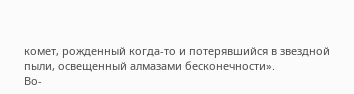комет, рожденный когда-то и потерявшийся в звездной пыли, освещенный алмазами бесконечности».
Во-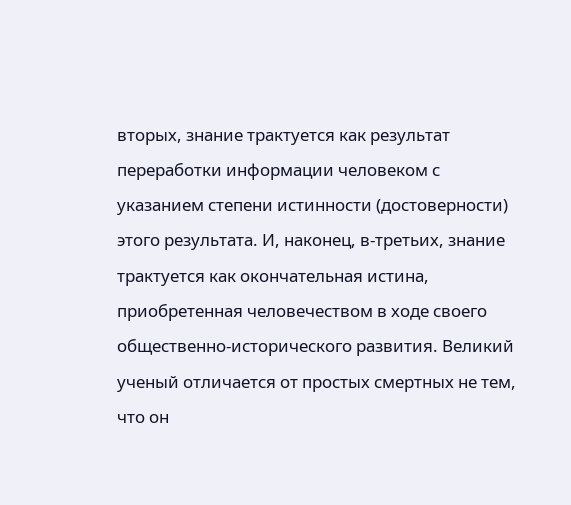вторых, знание трактуется как результат переработки информации человеком с указанием степени истинности (достоверности) этого результата. И, наконец, в-третьих, знание трактуется как окончательная истина, приобретенная человечеством в ходе своего общественно-исторического развития. Великий ученый отличается от простых смертных не тем, что он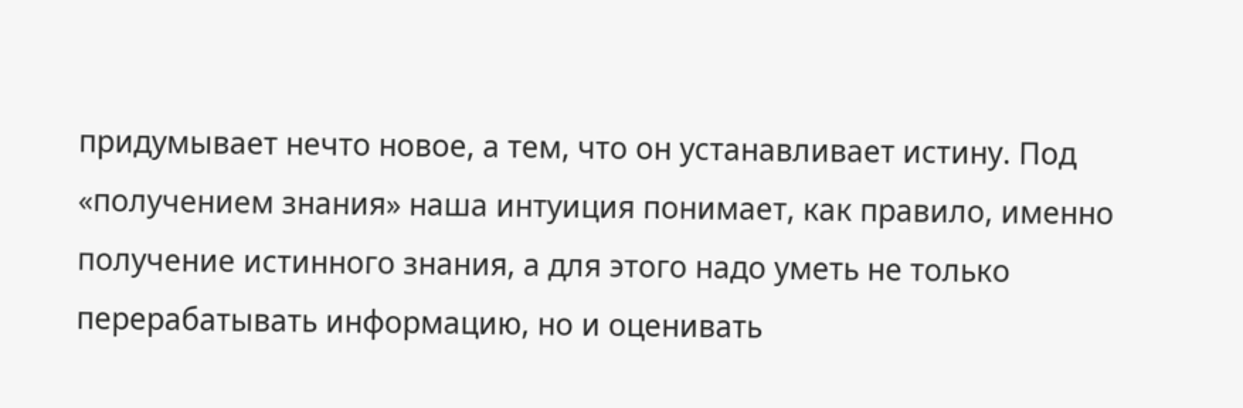придумывает нечто новое, а тем, что он устанавливает истину. Под «получением знания» наша интуиция понимает, как правило, именно получение истинного знания, а для этого надо уметь не только перерабатывать информацию, но и оценивать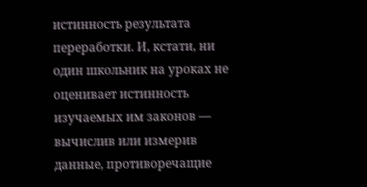истинность результата переработки. И, кстати, ни один школьник на уроках не оценивает истинность изучаемых им законов — вычислив или измерив данные, противоречащие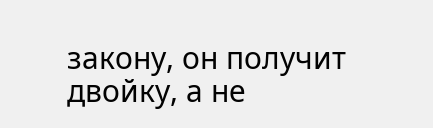закону, он получит двойку, а не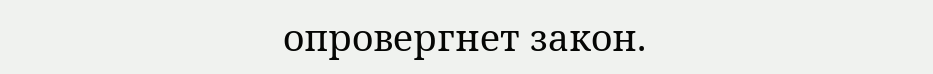опровергнет закон.